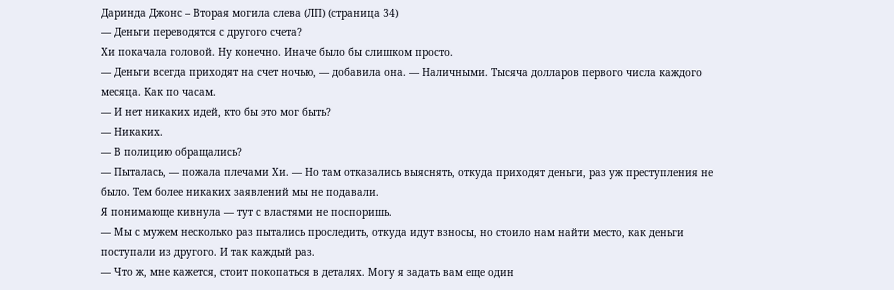Даринда Джонс – Вторая могила слева (ЛП) (страница 34)
— Деньги переводятся с другого счета?
Хи покачала головой. Ну конечно. Иначе было бы слишком просто.
— Деньги всегда приходят на счет ночью, — добавила она. — Наличными. Тысяча долларов первого числа каждого месяца. Как по часам.
— И нет никаких идей, кто бы это мог быть?
— Никаких.
— В полицию обращались?
— Пыталась, — пожала плечами Хи. — Но там отказались выяснять, откуда приходят деньги, раз уж преступления не было. Тем более никаких заявлений мы не подавали.
Я понимающе кивнула — тут с властями не поспоришь.
— Мы с мужем несколько раз пытались проследить, откуда идут взносы, но стоило нам найти место, как деньги поступали из другого. И так каждый раз.
— Что ж, мне кажется, стоит покопаться в деталях. Могу я задать вам еще один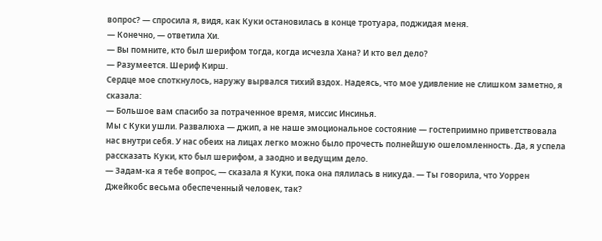вопрос? — спросила я, видя, как Куки остановилась в конце тротуара, поджидая меня.
— Конечно, — ответила Хи.
— Вы помните, кто был шерифом тогда, когда исчезла Хана? И кто вел дело?
— Разумеется. Шериф Кирш.
Сердце мое споткнулось, наружу вырвался тихий вздох. Надеясь, что мое удивление не слишком заметно, я сказала:
— Большое вам спасибо за потраченное время, миссис Инсинья.
Мы с Куки ушли. Развалюха — джип, а не наше эмоциональное состояние — гостеприимно приветствовала нас внутри себя. У нас обеих на лицах легко можно было прочесть полнейшую ошеломленность. Да, я успела рассказать Куки, кто был шерифом, а заодно и ведущим дело.
— Задам-ка я тебе вопрос, — сказала я Куки, пока она пялилась в никуда. — Ты говорила, что Уоррен Джейкобс весьма обеспеченный человек, так?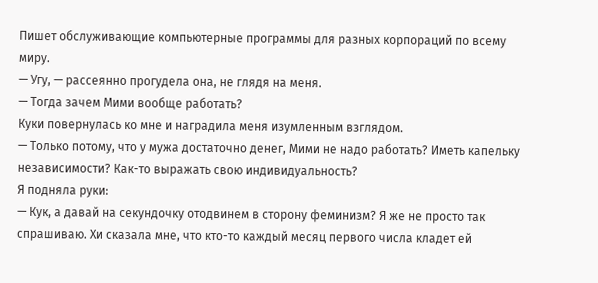Пишет обслуживающие компьютерные программы для разных корпораций по всему миру.
— Угу, — рассеянно прогудела она, не глядя на меня.
— Тогда зачем Мими вообще работать?
Куки повернулась ко мне и наградила меня изумленным взглядом.
— Только потому, что у мужа достаточно денег, Мими не надо работать? Иметь капельку независимости? Как-то выражать свою индивидуальность?
Я подняла руки:
— Кук, а давай на секундочку отодвинем в сторону феминизм? Я же не просто так спрашиваю. Хи сказала мне, что кто-то каждый месяц первого числа кладет ей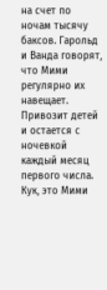на счет по ночам тысячу баксов. Гарольд и Ванда говорят, что Мими регулярно их навещает. Привозит детей и остается с ночевкой каждый месяц первого числа. Кук, это Мими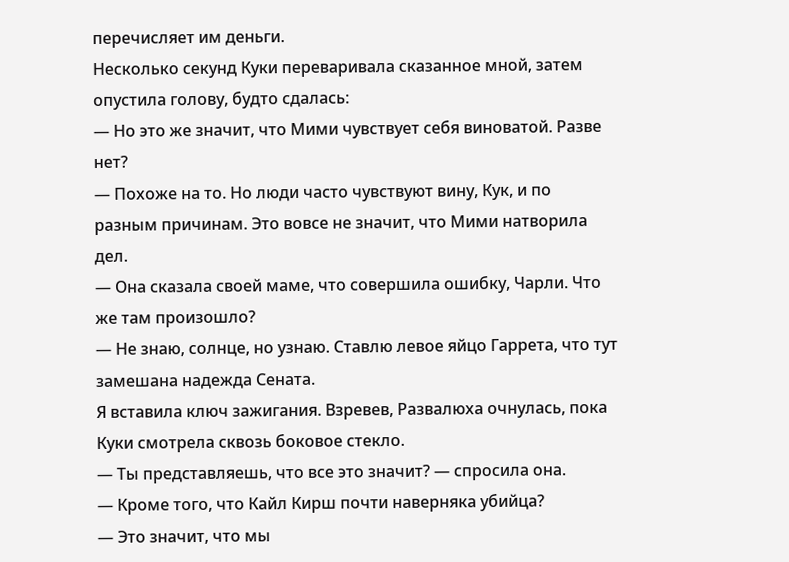перечисляет им деньги.
Несколько секунд Куки переваривала сказанное мной, затем опустила голову, будто сдалась:
— Но это же значит, что Мими чувствует себя виноватой. Разве нет?
— Похоже на то. Но люди часто чувствуют вину, Кук, и по разным причинам. Это вовсе не значит, что Мими натворила дел.
— Она сказала своей маме, что совершила ошибку, Чарли. Что же там произошло?
— Не знаю, солнце, но узнаю. Ставлю левое яйцо Гаррета, что тут замешана надежда Сената.
Я вставила ключ зажигания. Взревев, Развалюха очнулась, пока Куки смотрела сквозь боковое стекло.
— Ты представляешь, что все это значит? — спросила она.
— Кроме того, что Кайл Кирш почти наверняка убийца?
— Это значит, что мы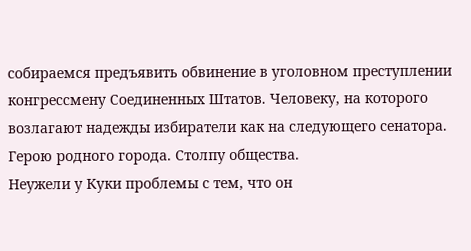собираемся предъявить обвинение в уголовном преступлении конгрессмену Соединенных Штатов. Человеку, на которого возлагают надежды избиратели как на следующего сенатора. Герою родного города. Столпу общества.
Неужели у Куки проблемы с тем, что он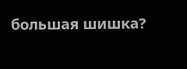большая шишка?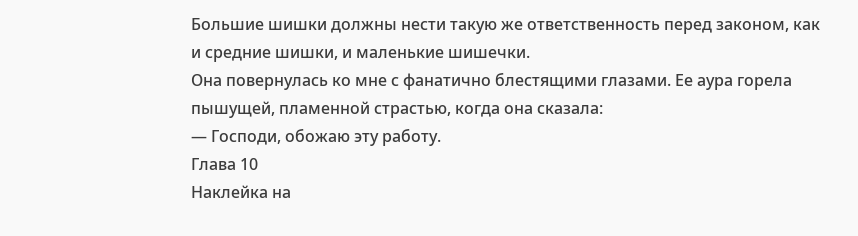Большие шишки должны нести такую же ответственность перед законом, как и средние шишки, и маленькие шишечки.
Она повернулась ко мне с фанатично блестящими глазами. Ее аура горела пышущей, пламенной страстью, когда она сказала:
— Господи, обожаю эту работу.
Глава 10
Наклейка на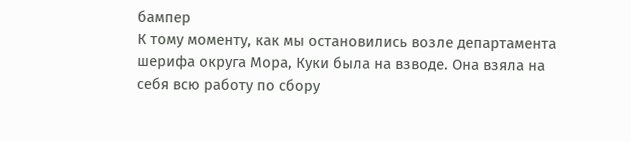бампер
К тому моменту, как мы остановились возле департамента шерифа округа Мора, Куки была на взводе. Она взяла на себя всю работу по сбору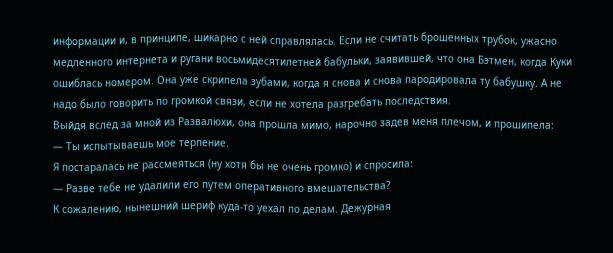информации и, в принципе, шикарно с ней справлялась. Если не считать брошенных трубок, ужасно медленного интернета и ругани восьмидесятилетней бабульки, заявившей, что она Бэтмен, когда Куки ошиблась номером. Она уже скрипела зубами, когда я снова и снова пародировала ту бабушку. А не надо было говорить по громкой связи, если не хотела разгребать последствия.
Выйдя вслед за мной из Развалюхи, она прошла мимо, нарочно задев меня плечом, и прошипела:
— Ты испытываешь мое терпение.
Я постаралась не рассмеяться (ну хотя бы не очень громко) и спросила:
— Разве тебе не удалили его путем оперативного вмешательства?
К сожалению, нынешний шериф куда-то уехал по делам. Дежурная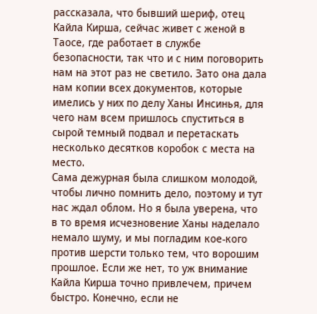рассказала, что бывший шериф, отец Кайла Кирша, сейчас живет с женой в Таосе, где работает в службе безопасности, так что и с ним поговорить нам на этот раз не светило. Зато она дала нам копии всех документов, которые имелись у них по делу Ханы Инсинья, для чего нам всем пришлось спуститься в сырой темный подвал и перетаскать несколько десятков коробок с места на место.
Сама дежурная была слишком молодой, чтобы лично помнить дело, поэтому и тут нас ждал облом. Но я была уверена, что в то время исчезновение Ханы наделало немало шуму, и мы погладим кое-кого против шерсти только тем, что ворошим прошлое. Если же нет, то уж внимание Кайла Кирша точно привлечем, причем быстро. Конечно, если не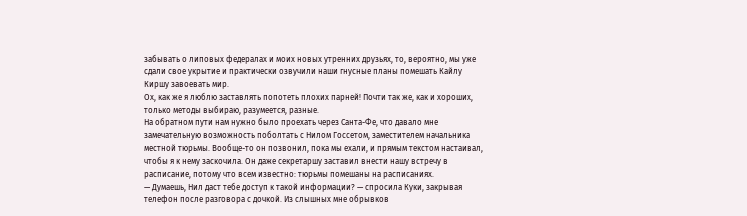забывать о липовых федералах и моих новых утренних друзьях, то, вероятно, мы уже сдали свое укрытие и практически озвучили наши гнусные планы помешать Кайлу Киршу завоевать мир.
Ох, как же я люблю заставлять попотеть плохих парней! Почти так же, как и хороших, только методы выбираю, разумеется, разные.
На обратном пути нам нужно было проехать через Санта-Фе, что давало мне замечательную возможность поболтать с Нилом Госсетом, заместителем начальника местной тюрьмы. Вообще-то он позвонил, пока мы ехали, и прямым текстом настаивал, чтобы я к нему заскочила. Он даже секретаршу заставил внести нашу встречу в расписание, потому что всем известно: тюрьмы помешаны на расписаниях.
— Думаешь, Нил даст тебе доступ к такой информации? — спросила Куки, закрывая телефон после разговора с дочкой. Из слышных мне обрывков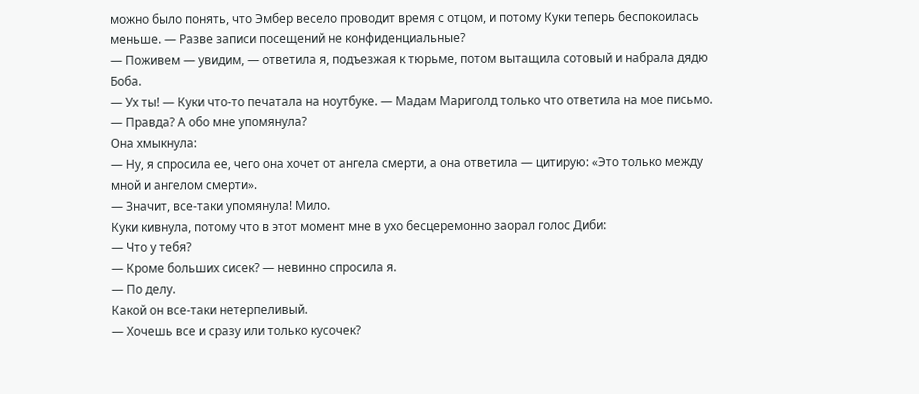можно было понять, что Эмбер весело проводит время с отцом, и потому Куки теперь беспокоилась меньше. — Разве записи посещений не конфиденциальные?
— Поживем — увидим, — ответила я, подъезжая к тюрьме, потом вытащила сотовый и набрала дядю Боба.
— Ух ты! — Куки что-то печатала на ноутбуке. — Мадам Мариголд только что ответила на мое письмо.
— Правда? А обо мне упомянула?
Она хмыкнула:
— Ну, я спросила ее, чего она хочет от ангела смерти, а она ответила — цитирую: «Это только между мной и ангелом смерти».
— Значит, все-таки упомянула! Мило.
Куки кивнула, потому что в этот момент мне в ухо бесцеремонно заорал голос Диби:
— Что у тебя?
— Кроме больших сисек? — невинно спросила я.
— По делу.
Какой он все-таки нетерпеливый.
— Хочешь все и сразу или только кусочек?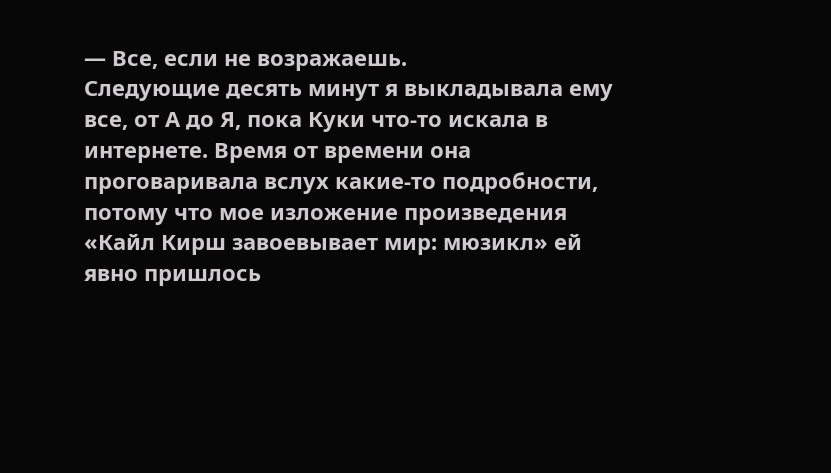— Все, если не возражаешь.
Следующие десять минут я выкладывала ему все, от А до Я, пока Куки что-то искала в интернете. Время от времени она проговаривала вслух какие-то подробности, потому что мое изложение произведения «Кайл Кирш завоевывает мир: мюзикл» ей явно пришлось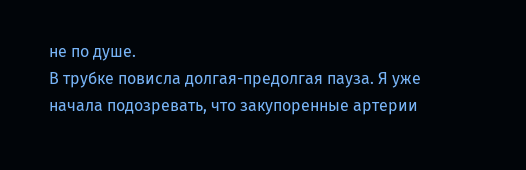не по душе.
В трубке повисла долгая-предолгая пауза. Я уже начала подозревать, что закупоренные артерии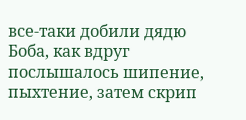все-таки добили дядю Боба, как вдруг послышалось шипение, пыхтение, затем скрип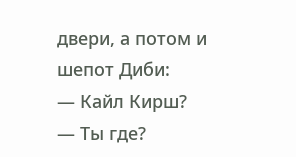двери, а потом и шепот Диби:
— Кайл Кирш?
— Ты где?